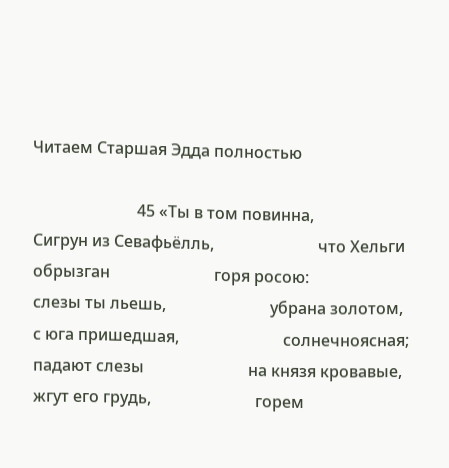Читаем Старшая Эдда полностью

                          45 «Ты в том повинна,                          Сигрун из Севафьёлль,                          что Хельги обрызган                          горя росою:                          слезы ты льешь,                          убрана золотом,                          с юга пришедшая,                          солнечноясная;                          падают слезы                          на князя кровавые,                          жгут его грудь,                          горем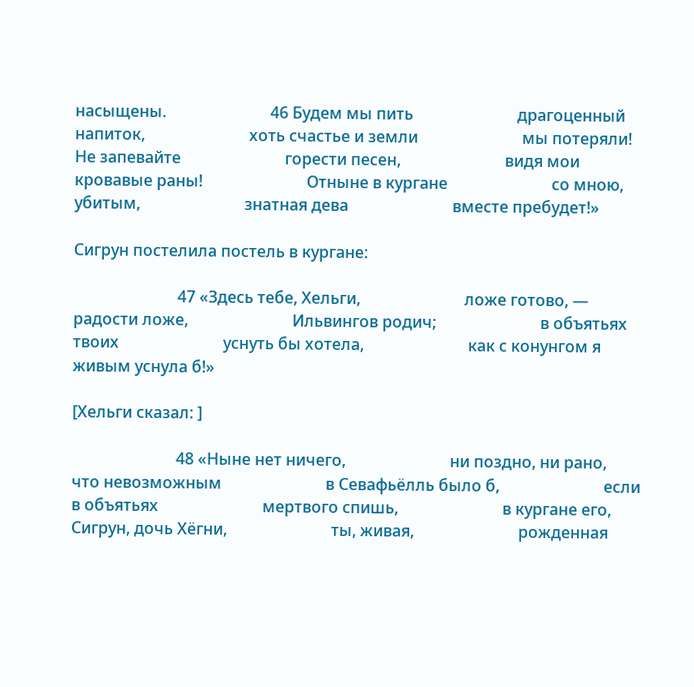насыщены.                          46 Будем мы пить                          драгоценный напиток,                          хоть счастье и земли                          мы потеряли!                          Не запевайте                          горести песен,                          видя мои                          кровавые раны!                          Отныне в кургане                          со мною, убитым,                          знатная дева                          вместе пребудет!»

Сигрун постелила постель в кургане:

                          47 «Здесь тебе, Хельги,                          ложе готово, —                          радости ложе,                          Ильвингов родич;                          в объятьях твоих                          уснуть бы хотела,                          как с конунгом я                          живым уснула б!»

[Хельги сказал: ]

                          48 «Ныне нет ничего,                          ни поздно, ни рано,                          что невозможным                          в Севафьёлль было б,                          если в объятьях                          мертвого спишь,                          в кургане его,                          Сигрун, дочь Хёгни,                          ты, живая,                          рожденная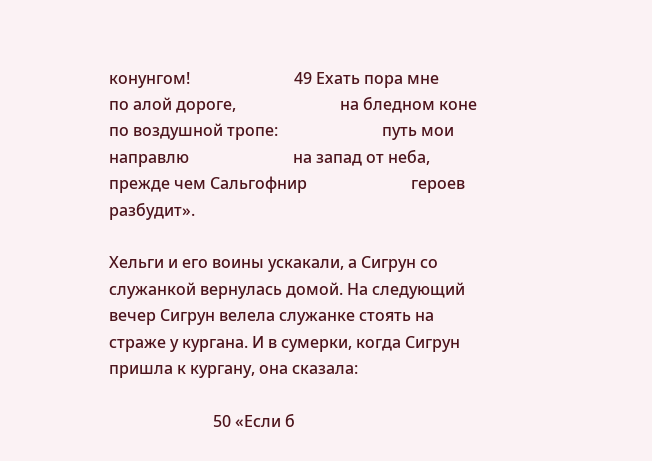конунгом!                          49 Ехать пора мне                          по алой дороге,                          на бледном коне                          по воздушной тропе:                          путь мои направлю                          на запад от неба,                          прежде чем Сальгофнир                          героев разбудит».

Хельги и его воины ускакали, а Сигрун со служанкой вернулась домой. На следующий вечер Сигрун велела служанке стоять на страже у кургана. И в сумерки, когда Сигрун пришла к кургану, она сказала:

                          50 «Если б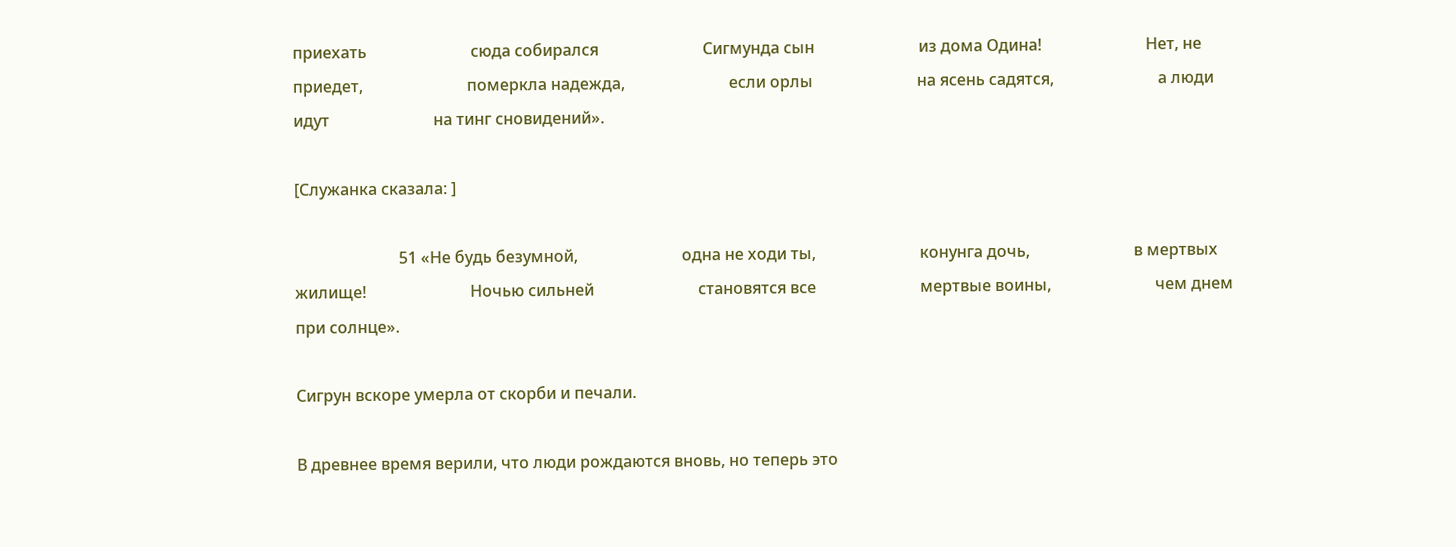приехать                          сюда собирался                          Сигмунда сын                          из дома Одина!                          Нет, не приедет,                          померкла надежда,                          если орлы                          на ясень садятся,                          а люди идут                          на тинг сновидений».

[Служанка сказала: ]

                          51 «Не будь безумной,                          одна не ходи ты,                          конунга дочь,                          в мертвых жилище!                          Ночью сильней                          становятся все                          мертвые воины,                          чем днем при солнце».

Сигрун вскоре умерла от скорби и печали.

В древнее время верили, что люди рождаются вновь, но теперь это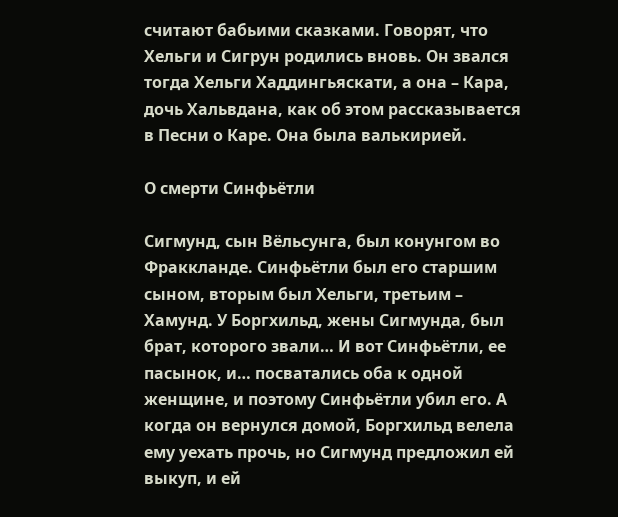считают бабьими сказками. Говорят, что Хельги и Сигрун родились вновь. Он звался тогда Хельги Хаддингьяскати, а она – Кара, дочь Хальвдана, как об этом рассказывается в Песни о Каре. Она была валькирией.

О смерти Синфьётли

Сигмунд, сын Вёльсунга, был конунгом во Фраккланде. Синфьётли был его старшим сыном, вторым был Хельги, третьим – Хамунд. У Боргхильд, жены Сигмунда, был брат, которого звали… И вот Синфьётли, ее пасынок, и… посватались оба к одной женщине, и поэтому Синфьётли убил его. А когда он вернулся домой, Боргхильд велела ему уехать прочь, но Сигмунд предложил ей выкуп, и ей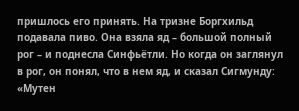пришлось его принять. На тризне Боргхильд подавала пиво. Она взяла яд – большой полный рог – и поднесла Синфьётли. Но когда он заглянул в рог, он понял, что в нем яд, и сказал Сигмунду: «Мутен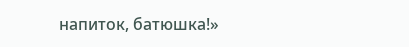напиток, батюшка!»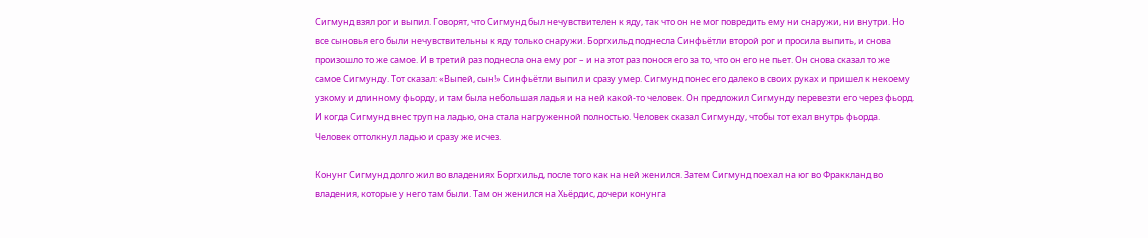Сигмунд взял рог и выпил. Говорят, что Сигмунд был нечувствителен к яду, так что он не мог повредить ему ни снаружи, ни внутри. Но все сыновья его были нечувствительны к яду только снаружи. Боргхильд поднесла Синфьётли второй рог и просила выпить, и снова произошло то же самое. И в третий раз поднесла она ему рог – и на этот раз понося его за то, что он его не пьет. Он снова сказал то же самое Сигмунду. Тот сказал: «Выпей, сын!» Синфьётли выпил и сразу умер. Сигмунд понес его далеко в своих руках и пришел к некоему узкому и длинному фьорду, и там была небольшая ладья и на ней какой-то человек. Он предложил Сигмунду перевезти его через фьорд. И когда Сигмунд внес труп на ладью, она стала нагруженной полностью. Человек сказал Сигмунду, чтобы тот ехал внутрь фьорда. Человек оттолкнул ладью и сразу же исчез.

Конунг Сигмунд долго жил во владениях Боргхильд, после того как на ней женился. Затем Сигмунд поехал на юг во Фраккланд во владения, которые у него там были. Там он женился на Хьёрдис, дочери конунга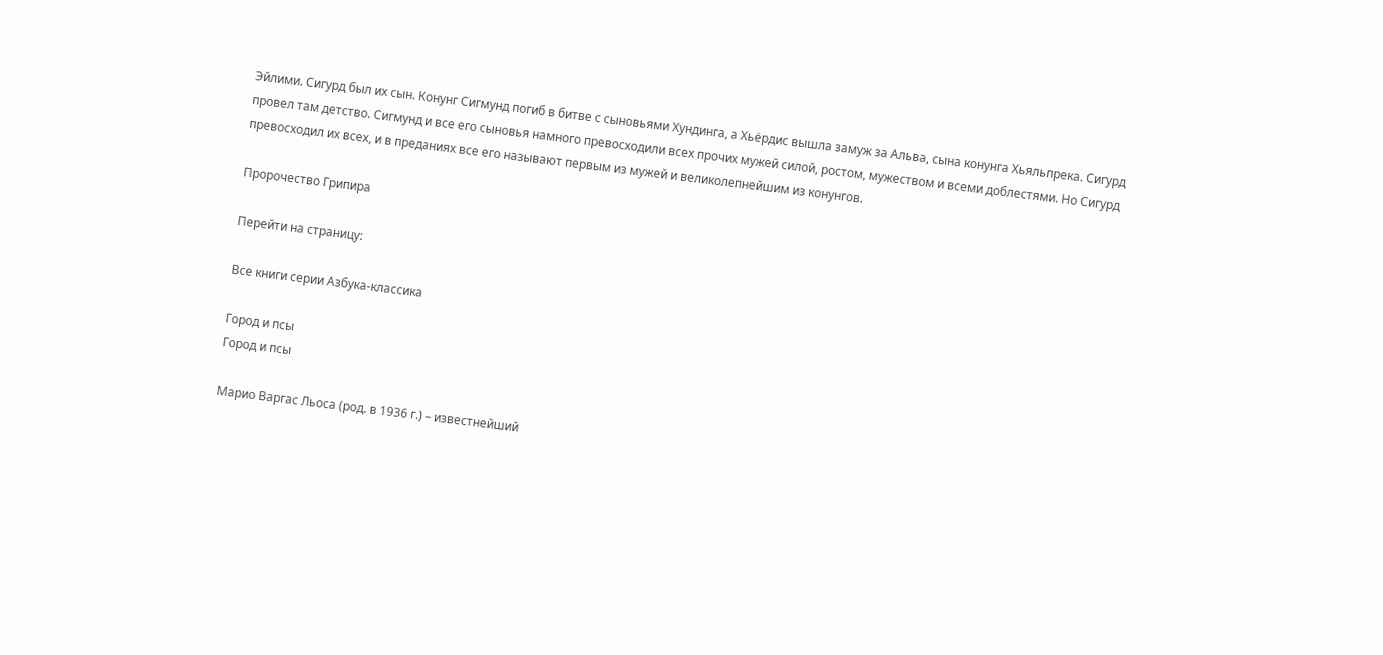Эйлими. Сигурд был их сын. Конунг Сигмунд погиб в битве с сыновьями Хундинга, а Хьёрдис вышла замуж за Альва, сына конунга Хьяльпрека. Сигурд провел там детство. Сигмунд и все его сыновья намного превосходили всех прочих мужей силой, ростом, мужеством и всеми доблестями. Но Сигурд превосходил их всех, и в преданиях все его называют первым из мужей и великолепнейшим из конунгов.

Пророчество Грипира

Перейти на страницу:

Все книги серии Азбука-классика

Город и псы
Город и псы

Марио Варгас Льоса (род. в 1936 г.) – известнейший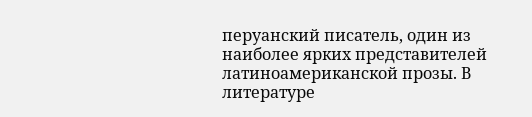перуанский писатель, один из наиболее ярких представителей латиноамериканской прозы. В литературе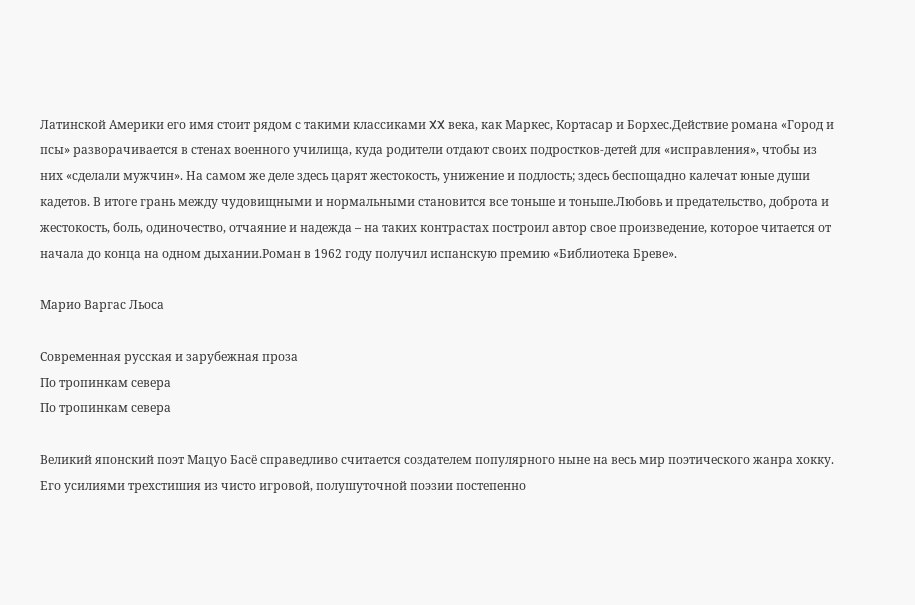Латинской Америки его имя стоит рядом с такими классиками XX века, как Маркес, Кортасар и Борхес.Действие романа «Город и псы» разворачивается в стенах военного училища, куда родители отдают своих подростков-детей для «исправления», чтобы из них «сделали мужчин». На самом же деле здесь царят жестокость, унижение и подлость; здесь беспощадно калечат юные души кадетов. В итоге грань между чудовищными и нормальными становится все тоньше и тоньше.Любовь и предательство, доброта и жестокость, боль, одиночество, отчаяние и надежда – на таких контрастах построил автор свое произведение, которое читается от начала до конца на одном дыхании.Роман в 1962 году получил испанскую премию «Библиотека Бреве».

Марио Варгас Льоса

Современная русская и зарубежная проза
По тропинкам севера
По тропинкам севера

Великий японский поэт Мацуо Басё справедливо считается создателем популярного ныне на весь мир поэтического жанра хокку. Его усилиями трехстишия из чисто игровой, полушуточной поэзии постепенно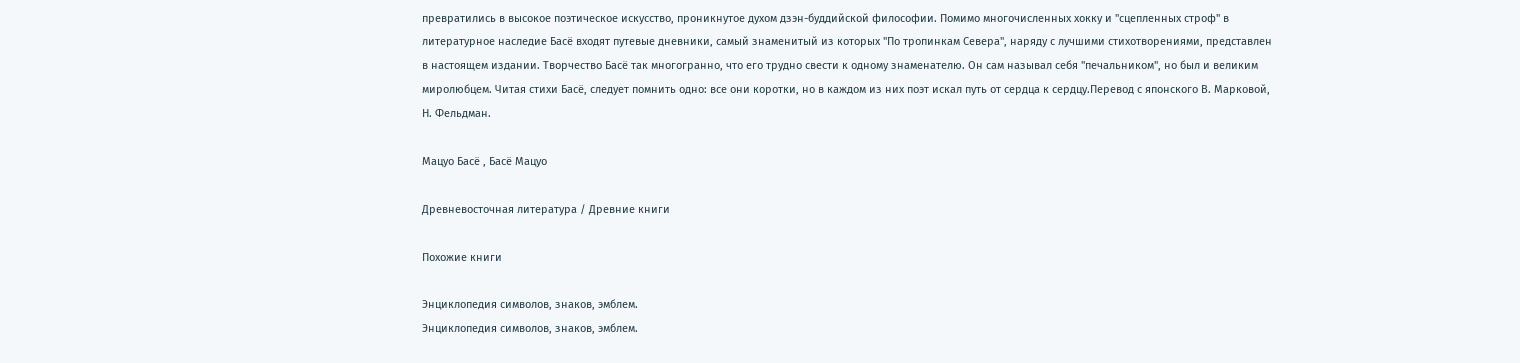превратились в высокое поэтическое искусство, проникнутое духом дзэн-буддийской философии. Помимо многочисленных хокку и "сцепленных строф" в литературное наследие Басё входят путевые дневники, самый знаменитый из которых "По тропинкам Севера", наряду с лучшими стихотворениями, представлен в настоящем издании. Творчество Басё так многогранно, что его трудно свести к одному знаменателю. Он сам называл себя "печальником", но был и великим миролюбцем. Читая стихи Басё, следует помнить одно: все они коротки, но в каждом из них поэт искал путь от сердца к сердцу.Перевод с японского В. Марковой, Н. Фельдман.

Мацуо Басё , Басё Мацуо

Древневосточная литература / Древние книги

Похожие книги

Энциклопедия символов, знаков, эмблем.
Энциклопедия символов, знаков, эмблем.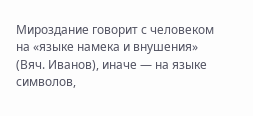Мироздание говорит с человеком на «языке намека и внушения» (Вяч. Иванов), иначе — на языке символов,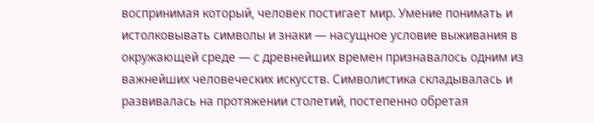воспринимая который, человек постигает мир. Умение понимать и истолковывать символы и знаки — насущное условие выживания в окружающей среде — с древнейших времен признавалось одним из важнейших человеческих искусств. Символистика складывалась и развивалась на протяжении столетий, постепенно обретая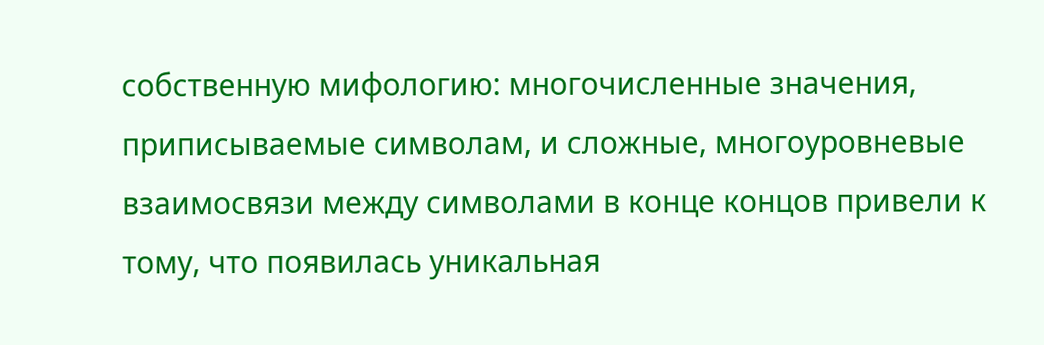собственную мифологию: многочисленные значения, приписываемые символам, и сложные, многоуровневые взаимосвязи между символами в конце концов привели к тому, что появилась уникальная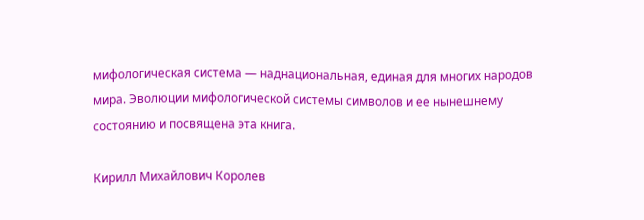мифологическая система — наднациональная, единая для многих народов мира. Эволюции мифологической системы символов и ее нынешнему состоянию и посвящена эта книга.

Кирилл Михайлович Королев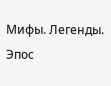Мифы. Легенды. Эпос